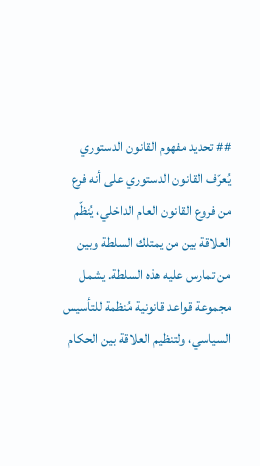## تحديد مفهوم القانون الدستوري يُعرّف القانون الدستوري على أنه فرع من فروع القانون العام الداخلي، يُنظّم العلاقة بين من يمتلك السلطة وبين من تمارس عليه هذه السلطة. يشمل مجموعة قواعد قانونية مُنظمة للتأسيس السياسي، ولتنظيم العلاقة بين الحكام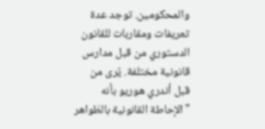والمحكومين. توجد عدة تعريفات ومقاربات للقانون الدستوري من قبل مدارس قانونية مختلفة. يُرى من قبل أندري هوريو بأنه "الإحاطة القانونية بالظواهر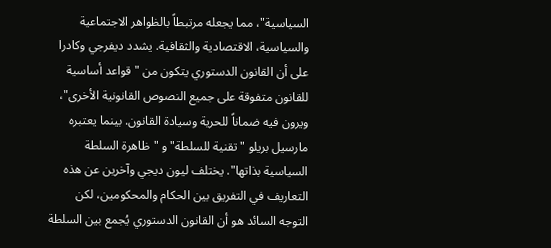السياسية"، مما يجعله مرتبطاً بالظواهر الاجتماعية والسياسية، الاقتصادية والثقافية. يشدد ديفرجي وكادرا على أن القانون الدستوري يتكون من "قواعد أساسية للقانون متفوقة على جميع النصوص القانونية الأخرى"، ويرون فيه ضماناً للحرية وسيادة القانون. بينما يعتبره مارسيل بريلو "تقنية للسلطة" و "ظاهرة السلطة السياسية بذاتها". يختلف ليون ديجي وآخرين عن هذه التعاريف في التفريق بين الحكام والمحكومين، لكن التوجه السائد هو أن القانون الدستوري يُجمع بين السلطة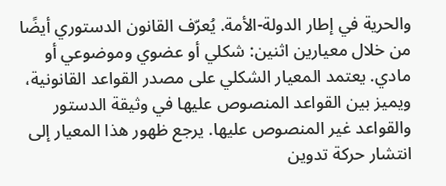والحرية في إطار الدولة-الأمة. يُعرّف القانون الدستوري أيضًا من خلال معيارين اثنين: شكلي أو عضوي وموضوعي أو مادي. يعتمد المعيار الشكلي على مصدر القواعد القانونية، ويميز بين القواعد المنصوص عليها في وثيقة الدستور والقواعد غير المنصوص عليها. يرجع ظهور هذا المعيار إلى انتشار حركة تدوين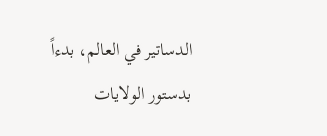الدساتير في العالم، بدءاً بدستور الولايات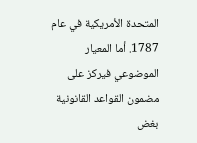المتحدة الأمريكية في عام 1787. أما المعيار الموضوعي فيركز على مضمون القواعد القانونية بغض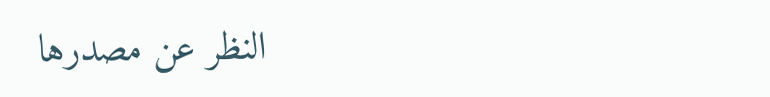النظر عن مصدرها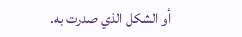أو الشكل الذي صدرت به.